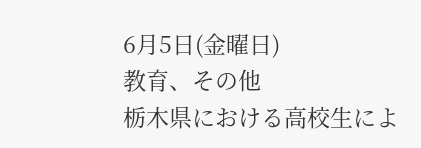6月5日(金曜日)
教育、その他
栃木県における高校生によ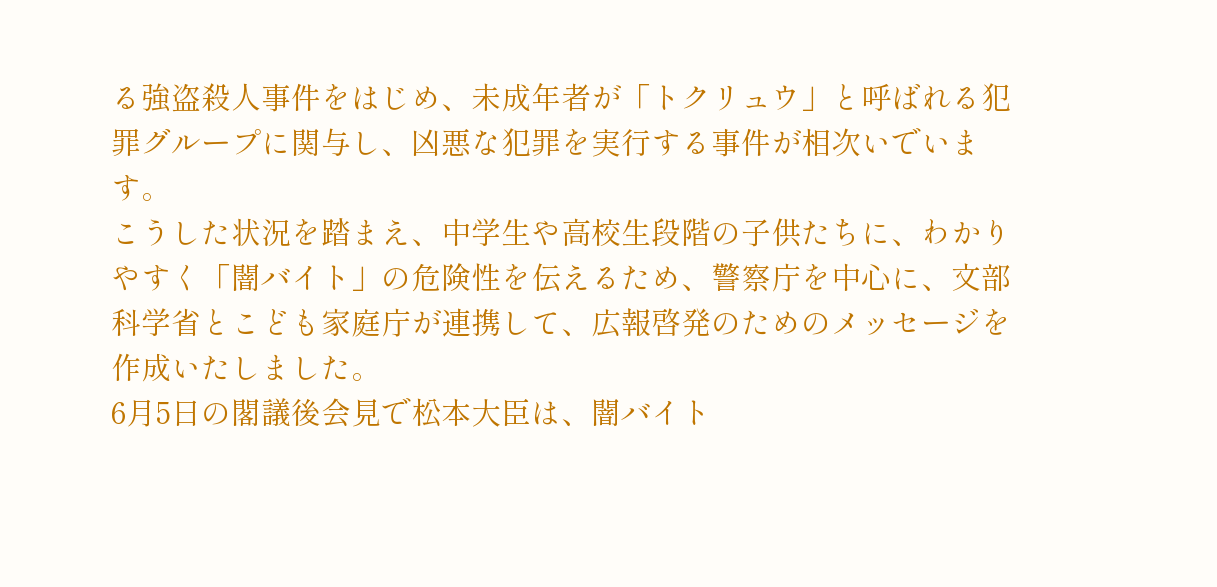る強盗殺人事件をはじめ、未成年者が「トクリュウ」と呼ばれる犯罪グループに関与し、凶悪な犯罪を実行する事件が相次いでいます。
こうした状況を踏まえ、中学生や高校生段階の子供たちに、わかりやすく「闇バイト」の危険性を伝えるため、警察庁を中心に、文部科学省とこども家庭庁が連携して、広報啓発のためのメッセージを作成いたしました。
6月5日の閣議後会見で松本大臣は、闇バイト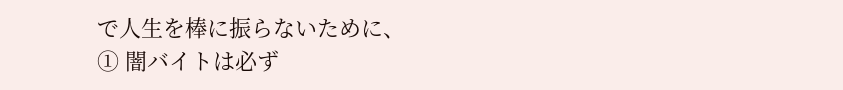で人生を棒に振らないために、
① 闇バイトは必ず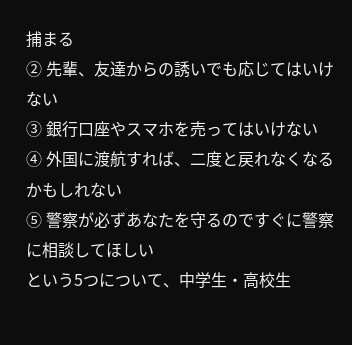捕まる
② 先輩、友達からの誘いでも応じてはいけない
③ 銀行口座やスマホを売ってはいけない
④ 外国に渡航すれば、二度と戻れなくなるかもしれない
⑤ 警察が必ずあなたを守るのですぐに警察に相談してほしい
という5つについて、中学生・高校生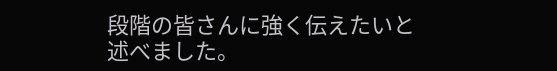段階の皆さんに強く伝えたいと述べました。